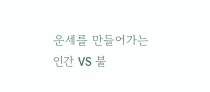운세를 만들어가는 인간 VS 불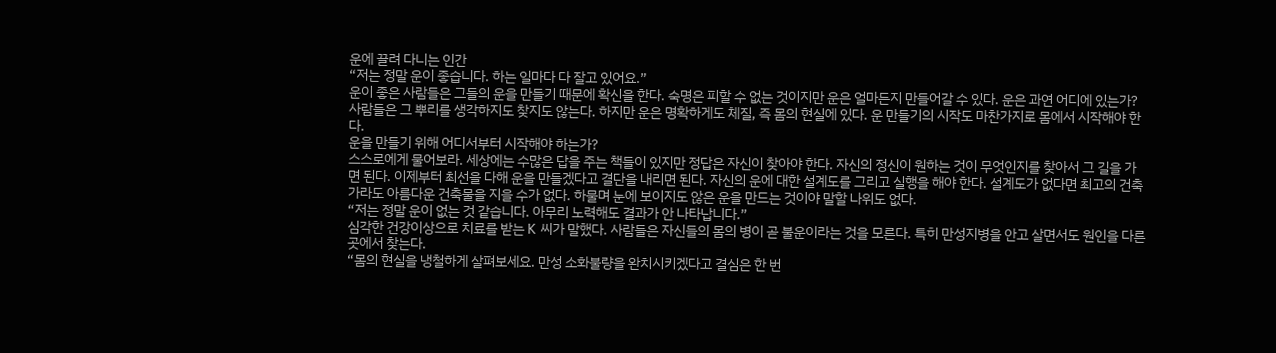운에 끌려 다니는 인간
“저는 정말 운이 좋습니다. 하는 일마다 다 잘고 있어요.”
운이 좋은 사람들은 그들의 운을 만들기 때문에 확신을 한다. 숙명은 피할 수 없는 것이지만 운은 얼마든지 만들어갈 수 있다. 운은 과연 어디에 있는가? 사람들은 그 뿌리를 생각하지도 찾지도 않는다. 하지만 운은 명확하게도 체질, 즉 몸의 현실에 있다. 운 만들기의 시작도 마찬가지로 몸에서 시작해야 한다.
운을 만들기 위해 어디서부터 시작해야 하는가?
스스로에게 물어보라. 세상에는 수많은 답을 주는 책들이 있지만 정답은 자신이 찾아야 한다. 자신의 정신이 원하는 것이 무엇인지를 찾아서 그 길을 가면 된다. 이제부터 최선을 다해 운을 만들겠다고 결단을 내리면 된다. 자신의 운에 대한 설계도를 그리고 실행을 해야 한다. 설계도가 없다면 최고의 건축가라도 아름다운 건축물을 지을 수가 없다. 하물며 눈에 보이지도 않은 운을 만드는 것이야 말할 나위도 없다.
“저는 정말 운이 없는 것 같습니다. 아무리 노력해도 결과가 안 나타납니다.”
심각한 건강이상으로 치료를 받는 K 씨가 말했다. 사람들은 자신들의 몸의 병이 곧 불운이라는 것을 모른다. 특히 만성지병을 안고 살면서도 원인을 다른 곳에서 찾는다.
“몸의 현실을 냉철하게 살펴보세요. 만성 소화불량을 완치시키겠다고 결심은 한 번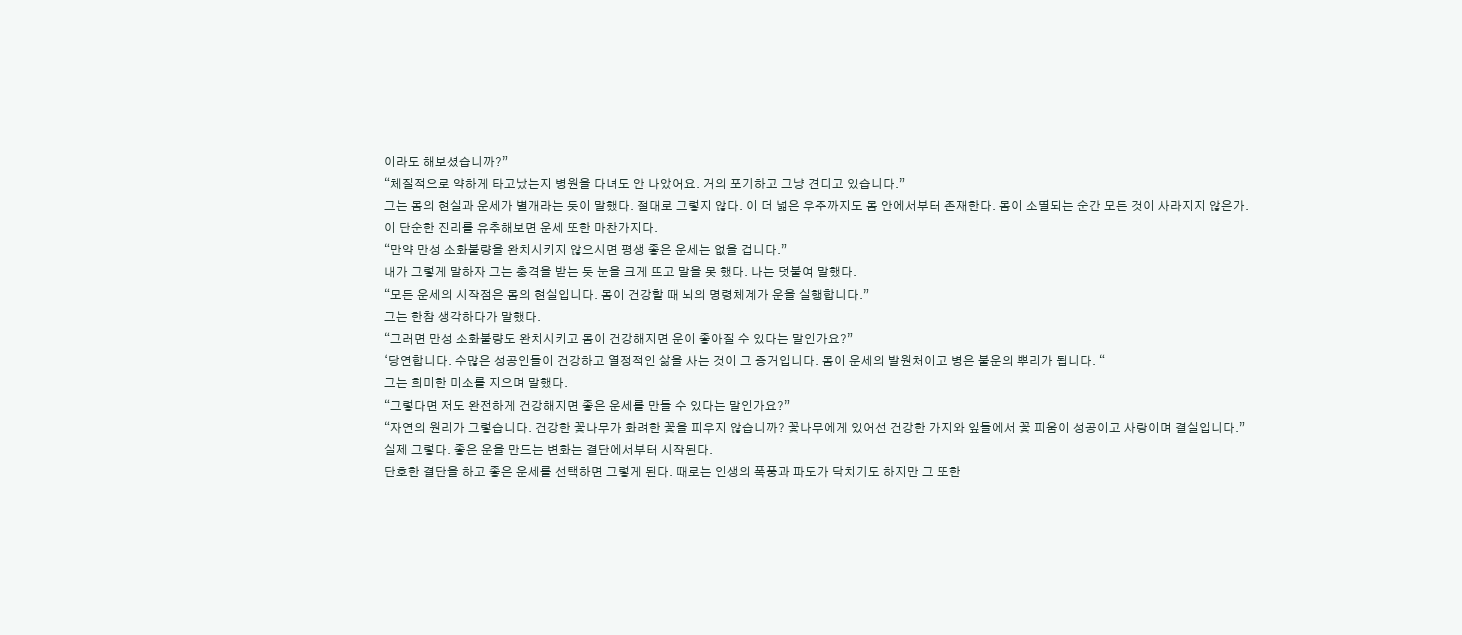이라도 해보셨습니까?”
“체질적으로 약하게 타고났는지 병원을 다녀도 안 나았어요. 거의 포기하고 그냥 견디고 있습니다.”
그는 몸의 현실과 운세가 별개라는 듯이 말했다. 절대로 그렇지 않다. 이 더 넓은 우주까지도 몸 안에서부터 존재한다. 몸이 소멸되는 순간 모든 것이 사라지지 않은가.
이 단순한 진리를 유추해보면 운세 또한 마찬가지다.
“만약 만성 소화불량을 완치시키지 않으시면 평생 좋은 운세는 없을 겁니다.”
내가 그렇게 말하자 그는 충격을 받는 듯 눈을 크게 뜨고 말을 못 했다. 나는 덧붙여 말했다.
“모든 운세의 시작점은 몸의 현실입니다. 몸이 건강할 때 뇌의 명령체계가 운을 실행합니다.”
그는 한참 생각하다가 말했다.
“그러면 만성 소화불량도 완치시키고 몸이 건강해지면 운이 좋아질 수 있다는 말인가요?”
‘당연합니다. 수많은 성공인들이 건강하고 열정적인 삶을 사는 것이 그 증거입니다. 몸이 운세의 발원처이고 병은 불운의 뿌리가 됩니다. “
그는 희미한 미소를 지으며 말했다.
“그렇다면 저도 완전하게 건강해지면 좋은 운세를 만들 수 있다는 말인가요?”
“자연의 원리가 그렇습니다. 건강한 꽃나무가 화려한 꽃을 피우지 않습니까? 꽃나무에게 있어선 건강한 가지와 잎들에서 꽃 피움이 성공이고 사랑이며 결실입니다.”
실제 그렇다. 좋은 운을 만드는 변화는 결단에서부터 시작된다.
단호한 결단을 하고 좋은 운세를 선택하면 그렇게 된다. 때로는 인생의 폭풍과 파도가 닥치기도 하지만 그 또한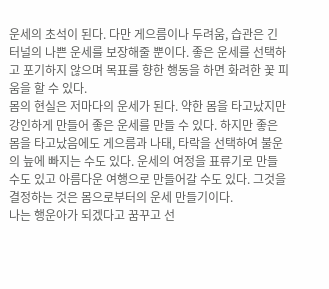운세의 초석이 된다. 다만 게으름이나 두려움, 습관은 긴 터널의 나쁜 운세를 보장해줄 뿐이다. 좋은 운세를 선택하고 포기하지 않으며 목표를 향한 행동을 하면 화려한 꽃 피움을 할 수 있다.
몸의 현실은 저마다의 운세가 된다. 약한 몸을 타고났지만 강인하게 만들어 좋은 운세를 만들 수 있다. 하지만 좋은 몸을 타고났음에도 게으름과 나태, 타락을 선택하여 불운의 늪에 빠지는 수도 있다. 운세의 여정을 표류기로 만들 수도 있고 아름다운 여행으로 만들어갈 수도 있다. 그것을 결정하는 것은 몸으로부터의 운세 만들기이다.
나는 행운아가 되겠다고 꿈꾸고 선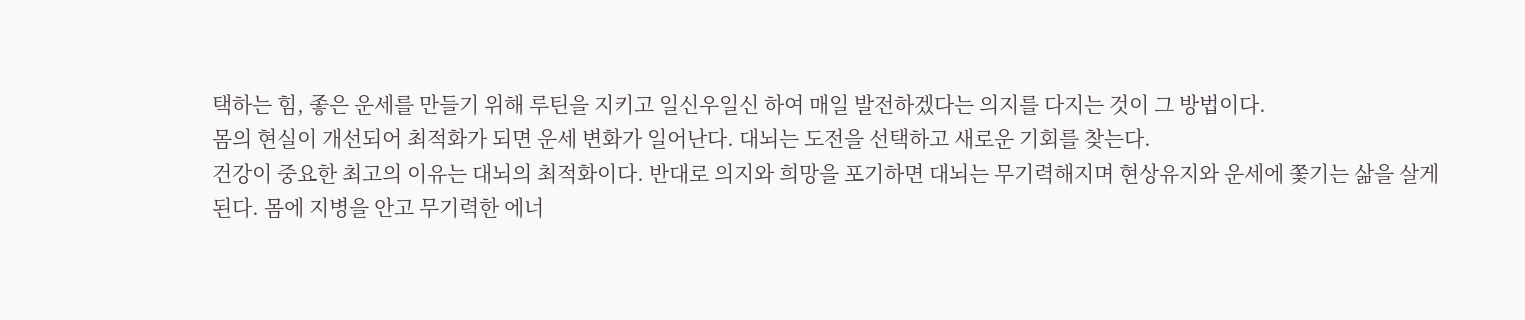택하는 힘, 좋은 운세를 만들기 위해 루틴을 지키고 일신우일신 하여 매일 발전하겠다는 의지를 다지는 것이 그 방법이다.
몸의 현실이 개선되어 최적화가 되면 운세 변화가 일어난다. 대뇌는 도전을 선택하고 새로운 기회를 찾는다.
건강이 중요한 최고의 이유는 대뇌의 최적화이다. 반대로 의지와 희망을 포기하면 대뇌는 무기력해지며 현상유지와 운세에 쫓기는 삶을 살게 된다. 몸에 지병을 안고 무기력한 에너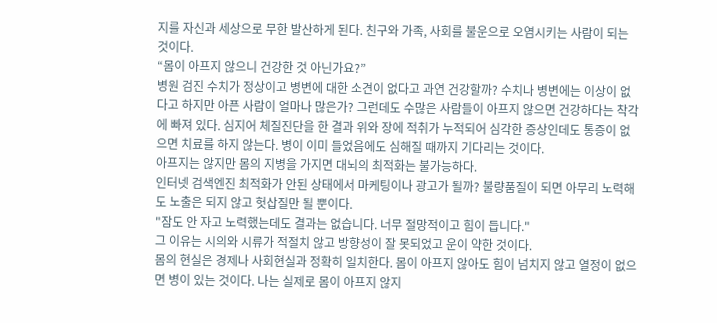지를 자신과 세상으로 무한 발산하게 된다. 친구와 가족, 사회를 불운으로 오염시키는 사람이 되는 것이다.
“몸이 아프지 않으니 건강한 것 아닌가요?”
병원 검진 수치가 정상이고 병변에 대한 소견이 없다고 과연 건강할까? 수치나 병변에는 이상이 없다고 하지만 아픈 사람이 얼마나 많은가? 그런데도 수많은 사람들이 아프지 않으면 건강하다는 착각에 빠져 있다. 심지어 체질진단을 한 결과 위와 장에 적취가 누적되어 심각한 증상인데도 통증이 없으면 치료를 하지 않는다. 병이 이미 들었음에도 심해질 때까지 기다리는 것이다.
아프지는 않지만 몸의 지병을 가지면 대뇌의 최적화는 불가능하다.
인터넷 검색엔진 최적화가 안된 상태에서 마케팅이나 광고가 될까? 불량품질이 되면 아무리 노력해도 노출은 되지 않고 헛삽질만 될 뿐이다.
"잠도 안 자고 노력했는데도 결과는 없습니다. 너무 절망적이고 힘이 듭니다."
그 이유는 시의와 시류가 적절치 않고 방향성이 잘 못되었고 운이 약한 것이다.
몸의 현실은 경제나 사회현실과 정확히 일치한다. 몸이 아프지 않아도 힘이 넘치지 않고 열정이 없으면 병이 있는 것이다. 나는 실제로 몸이 아프지 않지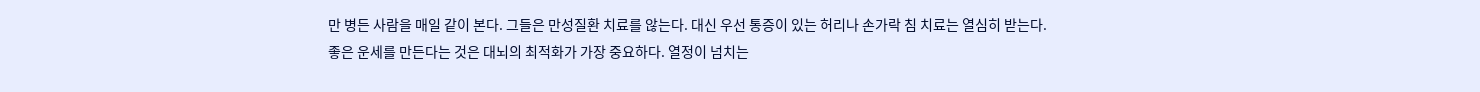만 병든 사람을 매일 같이 본다. 그들은 만성질환 치료를 않는다. 대신 우선 통증이 있는 허리나 손가락 침 치료는 열심히 받는다.
좋은 운세를 만든다는 것은 대뇌의 최적화가 가장 중요하다. 열정이 넘치는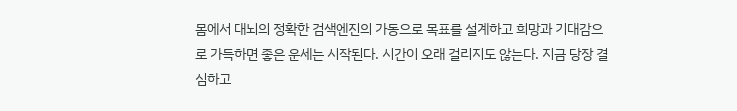몸에서 대뇌의 정확한 검색엔진의 가동으로 목표를 설계하고 희망과 기대감으로 가득하면 좋은 운세는 시작된다. 시간이 오래 걸리지도 않는다. 지금 당장 결심하고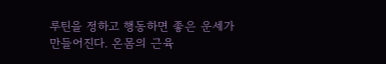루틴을 정하고 행동하면 좋은 운세가 만들어진다. 온몸의 근육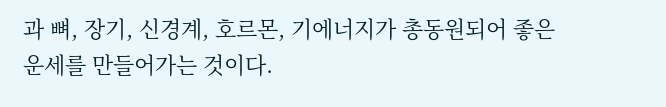과 뼈, 장기, 신경계, 호르몬, 기에너지가 총동원되어 좋은 운세를 만들어가는 것이다.